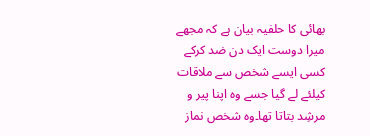بھائی کا حلفیہ بیان ہے کہ مجھے میرا دوست ایک دن ضد کرکے کسی ایسے شخص سے ملاقات کیلئے لے گیا جسے وہ اپنا پیر و مرشِد بتاتا تھا۔وہ شخص نماز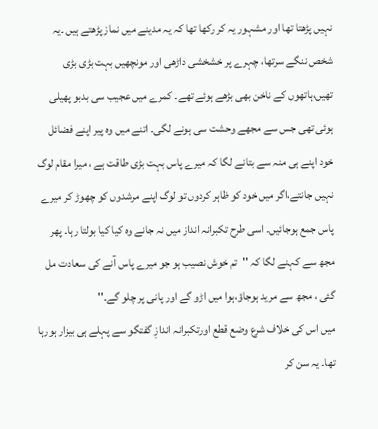نہیں پڑھتا تھا اور مشہور یہ کر رکھا تھا کہ یہ مدینے میں نماز پڑھتے ہیں ۔یہ شخص ننگے سرتھا، چہرے پر خشخشی داڑھی اور مونچھیں بہت بڑی بڑی تھیں،ہاتھوں کے ناخن بھی بڑھے ہوئے تھے۔ کمرے میں عجیب سی بدبو پھیلی ہوئی تھی جس سے مجھے وحشت سی ہونے لگی۔ اتنے میں وہ پیر اپنے فضائل خود اپنے ہی منہ سے بتانے لگا کہ میرے پاس بہت بڑی طاقت ہے ، میرا مقام لوگ نہیں جانتے،اگر میں خود کو ظاہر کردوں تو لوگ اپنے مرشدوں کو چھوڑ کر میرے پاس جمع ہوجائیں۔ اسی طرح تکبرانہ انداز میں نہ جانے وہ کیا کیا بولتا رہا۔ پھر مجھ سے کہنے لگا کہ ''تم خوش نصیب ہو جو میرے پاس آنے کی سعادت مل گئی ، مجھ سے مرید ہوجاؤ،ہوا میں اڑو گے اور پانی پر چلو گے۔''
میں اس کی خلاف شرع وضع قطع اورتکبرانہ اندازِ گفتگو سے پہلے ہی بیزار ہورہا تھا۔ یہ سن کر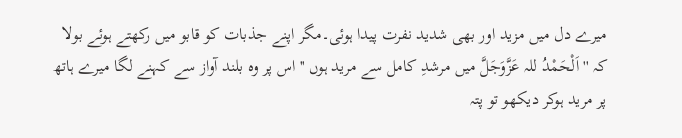میرے دل میں مزید اور بھی شدید نفرت پیدا ہوئی۔مگر اپنے جذبات کو قابو میں رکھتے ہوئے بولا کہ '' اَلْحَمْدُ للہ عَزَّوَجَلَّ میں مرشدِ کامل سے مرید ہوں '' اس پر وہ بلند آواز سے کہنے لگا میرے ہاتھ پر مرید ہوکر دیکھو تو پتہ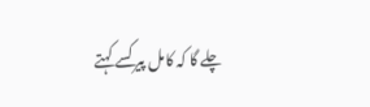چلے گا کہ کامل پیر کسے کہتے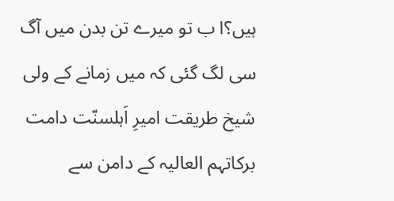ہیں؟ا ب تو میرے تن بدن میں آگ سی لگ گئی کہ میں زمانے کے ولی شیخ طریقت امیرِ اَہلسنّت دامت برکاتہم العالیہ کے دامن سے